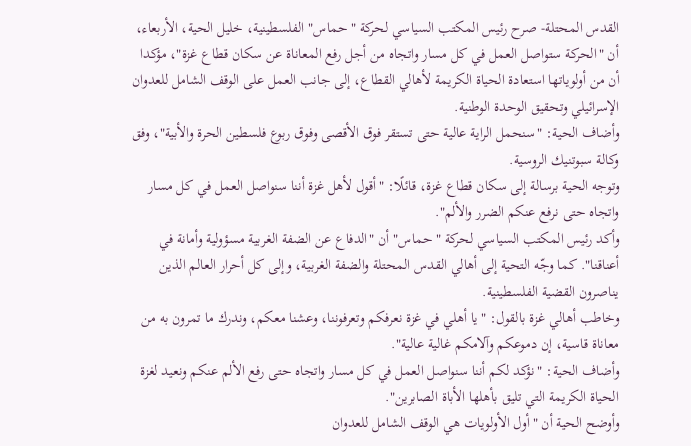القدس المحتلة- صرح رئيس المكتب السياسي لحركة "حماس" الفلسطينية، خليل الحية، الأربعاء، أن "الحركة ستواصل العمل في كل مسار واتجاه من أجل رفع المعاناة عن سكان قطاع غزة"، مؤكدا أن من أولوياتها استعادة الحياة الكريمة لأهالي القطاع، إلى جانب العمل على الوقف الشامل للعدوان الإسرائيلي وتحقيق الوحدة الوطنية.
وأضاف الحية: "سنحمل الراية عالية حتى تستقر فوق الأقصى وفوق ربوع فلسطين الحرة والأبية"، وفق وكالة سبوتنيك الروسية.
وتوجه الحية برسالة إلى سكان قطاع غزة، قائلًا: "أقول لأهل غزة أننا سنواصل العمل في كل مسار واتجاه حتى نرفع عنكم الضرر والألم".
وأكد رئيس المكتب السياسي لحركة "حماس" أن "الدفاع عن الضفة الغربية مسؤولية وأمانة في أعناقنا". كما وجّه التحية إلى أهالي القدس المحتلة والضفة الغربية، وإلى كل أحرار العالم الذين يناصرون القضية الفلسطينية.
وخاطب أهالي غزة بالقول: "يا أهلي في غزة نعرفكم وتعرفوننا، وعشنا معكم، وندرك ما تمرون به من معاناة قاسية، إن دموعكم وآلامكم غالية عالية".
وأضاف الحية: "نؤكد لكم أننا سنواصل العمل في كل مسار واتجاه حتى رفع الألم عنكم ونعيد لغزة الحياة الكريمة التي تليق بأهلها الأباة الصابرين".
وأوضح الحية أن "أول الأولويات هي الوقف الشامل للعدوان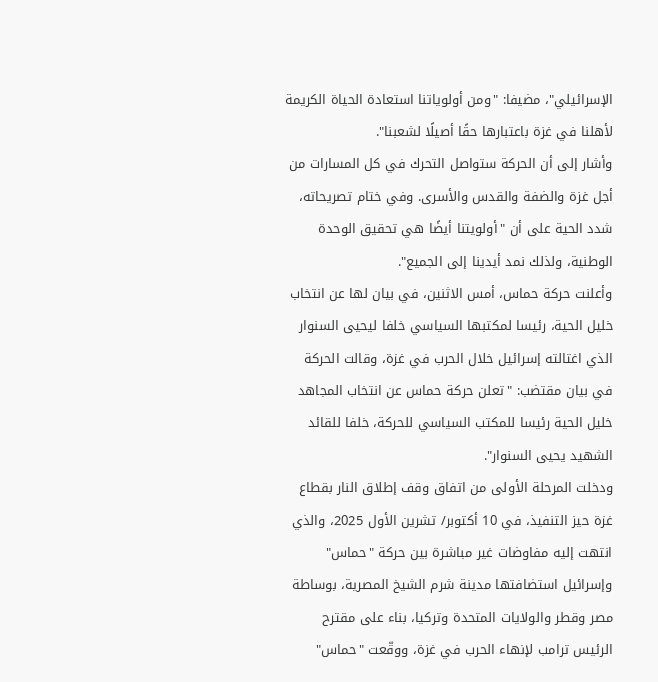الإسرائيلي"، مضيفا: "ومن أولوياتنا استعادة الحياة الكريمة لأهلنا في غزة باعتبارها حقًا أصيلًا لشعبنا".
وأشار إلى أن الحركة ستواصل التحرك في كل المسارات من أجل غزة والضفة والقدس والأسرى. وفي ختام تصريحاته، شدد الحية على أن "أولويتنا أيضًا هي تحقيق الوحدة الوطنية، ولذلك نمد أيدينا إلى الجميع".
وأعلنت حركة حماس، أمس الاثنين، في بيان لها عن انتخاب خليل الحية، رئيسا لمكتبها السياسي خلفا ليحيى السنوار الذي اغتالته إسرائيل خلال الحرب في غزة، وقالت الحركة في بيان مقتضب: "تعلن حركة حماس عن انتخاب المجاهد خليل الحية رئيسا للمكتب السياسي للحركة، خلفا للقائد الشهيد يحيى السنوار".
ودخلت المرحلة الأولى من اتفاق وقف إطلاق النار بقطاع غزة حيز التنفيذ، في 10 أكتوبر/ تشرين الأول 2025، والذي انتهت إليه مفاوضات غير مباشرة بين حركة "حماس" وإسرائيل استضافتها مدينة شرم الشيخ المصرية، بوساطة مصر وقطر والولايات المتحدة وتركيا، بناء على مقترح الرئيس ترامب لإنهاء الحرب في غزة، ووقّعت "حماس"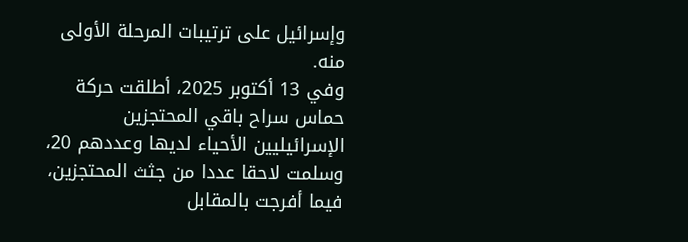وإسرائيل على ترتيبات المرحلة الأولى منه.
وفي 13 أكتوبر 2025، أطلقت حركة حماس سراح باقي المحتجزين الإسرائيليين الأحياء لديها وعددهم 20، وسلمت لاحقا عددا من جثث المحتجزين، فيما أفرجت بالمقابل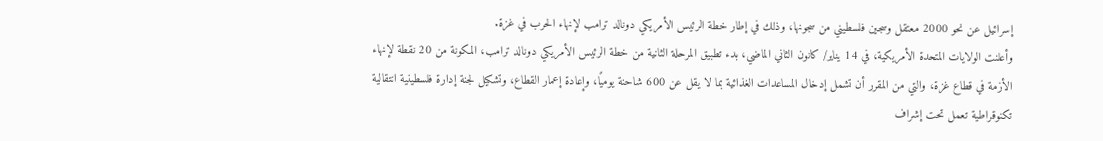إسرائيل عن نحو 2000 معتقل وسجين فلسطيني من سجونها، وذلك في إطار خطة الرئيس الأمريكي دونالد ترامب لإنهاء الحرب في غزة.
وأعلنت الولايات المتحدة الأمريكية، في 14 يناير/ كانون الثاني الماضي، بدء تطبيق المرحلة الثانية من خطة الرئيس الأمريكي دونالد ترامب، المكونة من 20 نقطة لإنهاء الأزمة في قطاع غزة، والتي من المقرر أن تشمل إدخال المساعدات الغذائية بما لا يقل عن 600 شاحنة يوميًا، وإعادة إعمار القطاع، وتشكيل لجنة إدارة فلسطينية انتقالية تكنوقراطية تعمل تحت إشراف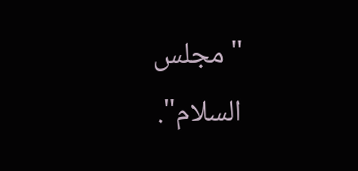"مجلس السلام".